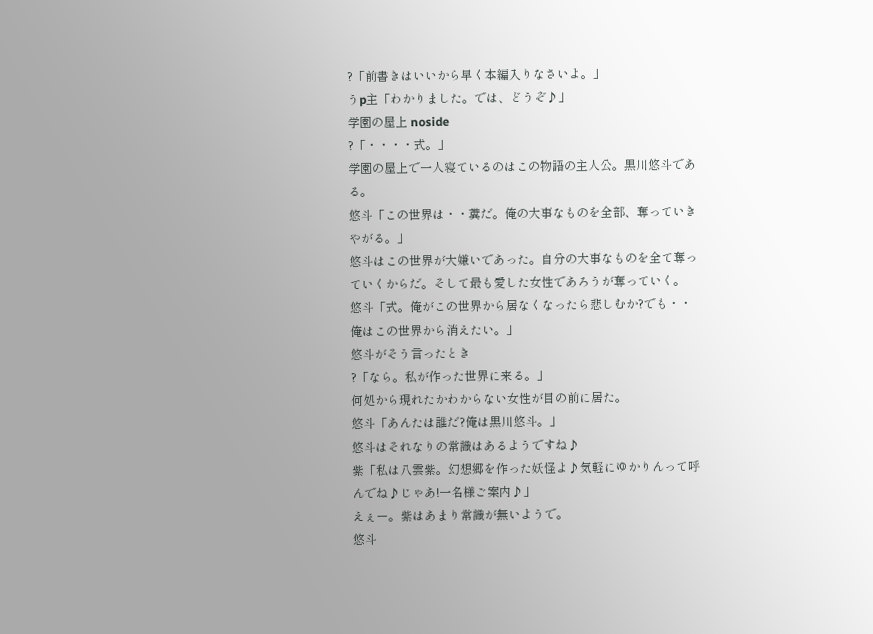?「前書きはいいから早く本編入りなさいよ。」
うp主「わかりました。では、どうぞ♪」
学園の屋上 noside
?「・・・・式。」
学園の屋上で一人寝ているのはこの物語の主人公。黒川悠斗である。
悠斗「この世界は・・糞だ。俺の大事なものを全部、奪っていきやがる。」
悠斗はこの世界が大嫌いであった。自分の大事なものを全て奪っていくからだ。そして最も愛した女性であろうが奪っていく。
悠斗「式。俺がこの世界から居なくなったら悲しむか?でも・・俺はこの世界から消えたい。」
悠斗がそう言ったとき
?「なら。私が作った世界に来る。」
何処から現れたかわからない女性が目の前に居た。
悠斗「あんたは誰だ?俺は黒川悠斗。」
悠斗はそれなりの常識はあるようですね♪
紫「私は八雲紫。幻想郷を作った妖怪よ♪気軽にゆかりんって呼んでね♪じゃあ!一名様ご案内♪」
えぇー。紫はあまり常識が無いようで。
悠斗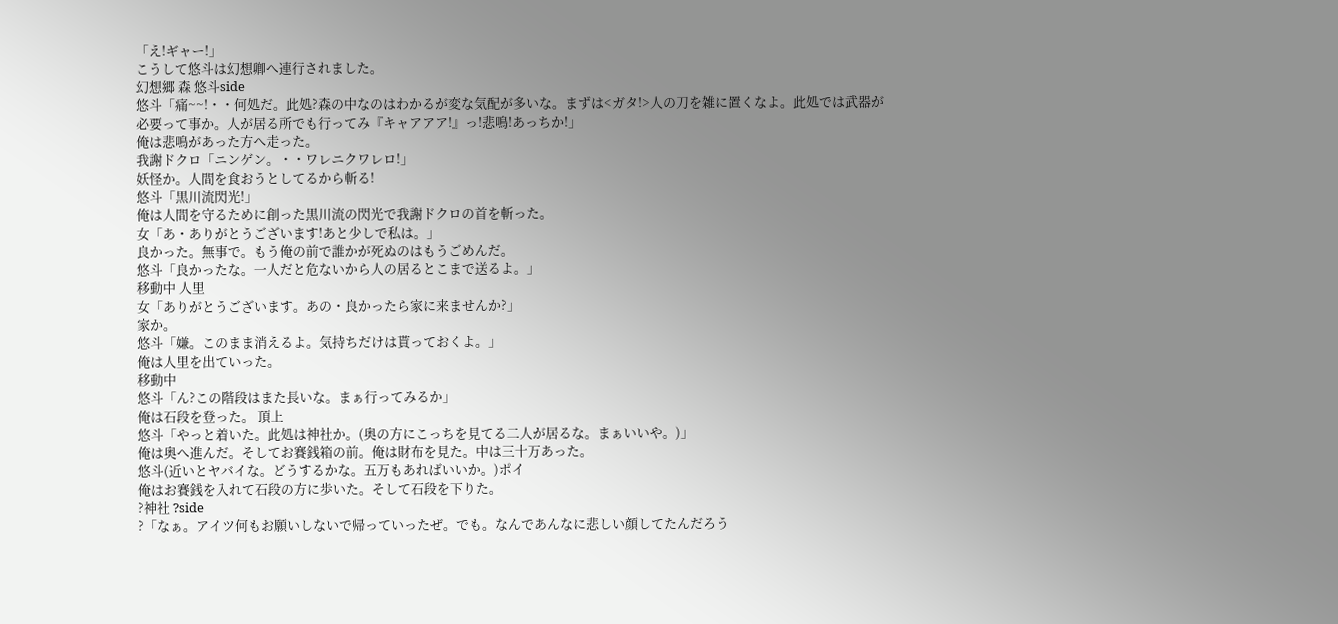「え!ギャー!」
こうして悠斗は幻想卿へ連行されました。
幻想郷 森 悠斗side
悠斗「痛~~!・・何処だ。此処?森の中なのはわかるが変な気配が多いな。まずは<ガタ!>人の刀を雑に置くなよ。此処では武器が必要って事か。人が居る所でも行ってみ『キャアアア!』っ!悲鳴!あっちか!」
俺は悲鳴があった方へ走った。
我謝ドクロ「ニンゲン。・・ワレニクワレロ!」
妖怪か。人間を食おうとしてるから斬る!
悠斗「黒川流閃光!」
俺は人間を守るために創った黒川流の閃光で我謝ドクロの首を斬った。
女「あ・ありがとうございます!あと少しで私は。」
良かった。無事で。もう俺の前で誰かが死ぬのはもうごめんだ。
悠斗「良かったな。一人だと危ないから人の居るとこまで送るよ。」
移動中 人里
女「ありがとうございます。あの・良かったら家に来ませんか?」
家か。
悠斗「嫌。このまま消えるよ。気持ちだけは貰っておくよ。」
俺は人里を出ていった。
移動中
悠斗「ん?この階段はまた長いな。まぁ行ってみるか」
俺は石段を登った。 頂上
悠斗「やっと着いた。此処は神社か。(奥の方にこっちを見てる二人が居るな。まぁいいや。)」
俺は奥へ進んだ。そしてお賽銭箱の前。俺は財布を見た。中は三十万あった。
悠斗(近いとヤバイな。どうするかな。五万もあればいいか。)ポイ
俺はお賽銭を入れて石段の方に歩いた。そして石段を下りた。
?神社 ?side
?「なぁ。アイツ何もお願いしないで帰っていったぜ。でも。なんであんなに悲しい顔してたんだろう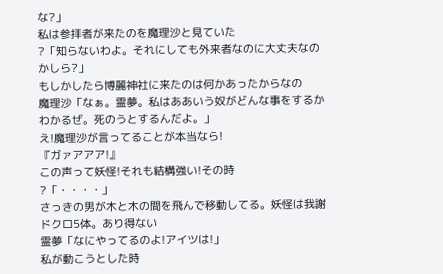な?」
私は参拝者が来たのを魔理沙と見ていた
?「知らないわよ。それにしても外来者なのに大丈夫なのかしら?」
もしかしたら博麗神社に来たのは何かあったからなの
魔理沙「なぁ。霊夢。私はああいう奴がどんな事をするかわかるぜ。死のうとするんだよ。」
え!魔理沙が言ってることが本当なら!
『ガァアアア!』
この声って妖怪!それも結構強い!その時
?「・・・・」
さっきの男が木と木の間を飛んで移動してる。妖怪は我謝ドクロ5体。あり得ない
霊夢「なにやってるのよ!アイツは!」
私が動こうとした時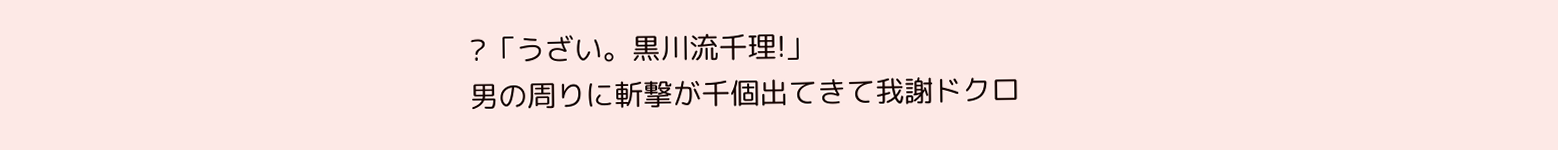?「うざい。黒川流千理!」
男の周りに斬撃が千個出てきて我謝ドクロ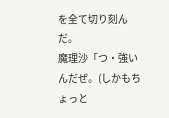を全て切り刻んだ。
魔理沙「つ・強いんだぜ。(しかもちょっと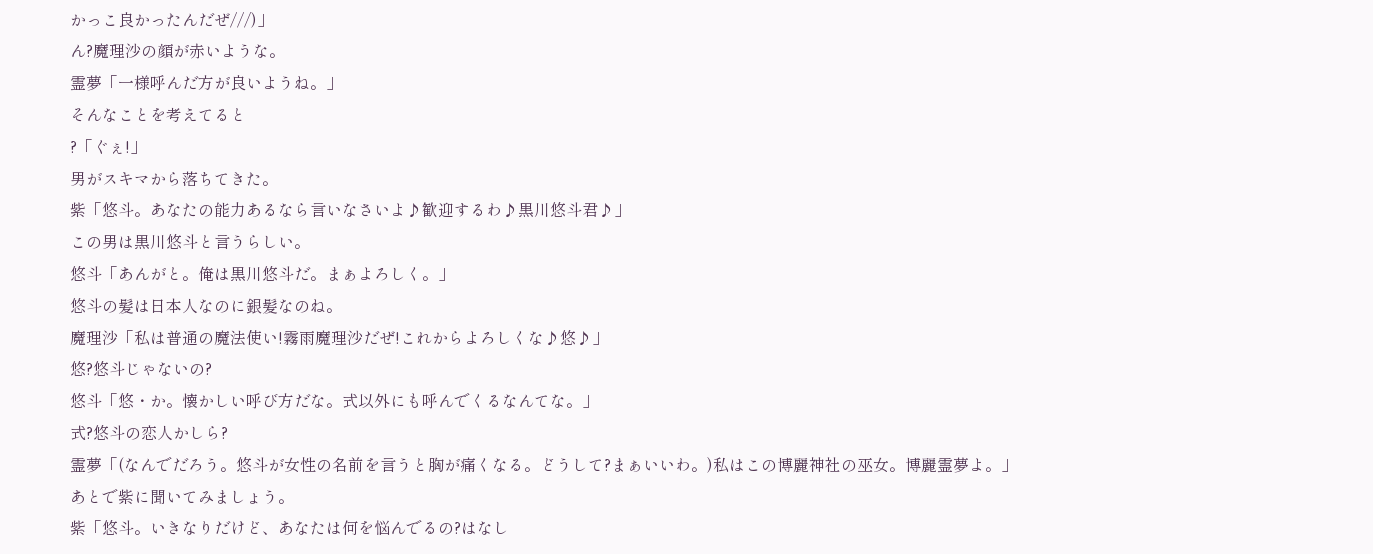かっこ良かったんだぜ///)」
ん?魔理沙の顔が赤いような。
霊夢「一様呼んだ方が良いようね。」
そんなことを考えてると
?「ぐぇ!」
男がスキマから落ちてきた。
紫「悠斗。あなたの能力あるなら言いなさいよ♪歓迎するわ♪黒川悠斗君♪」
この男は黒川悠斗と言うらしい。
悠斗「あんがと。俺は黒川悠斗だ。まぁよろしく。」
悠斗の髪は日本人なのに銀髪なのね。
魔理沙「私は普通の魔法使い!霧雨魔理沙だぜ!これからよろしくな♪悠♪」
悠?悠斗じゃないの?
悠斗「悠・か。懐かしい呼び方だな。式以外にも呼んでくるなんてな。」
式?悠斗の恋人かしら?
霊夢「(なんでだろう。悠斗が女性の名前を言うと胸が痛くなる。どうして?まぁいいわ。)私はこの博麗神社の巫女。博麗霊夢よ。」
あとで紫に聞いてみましょう。
紫「悠斗。いきなりだけど、あなたは何を悩んでるの?はなし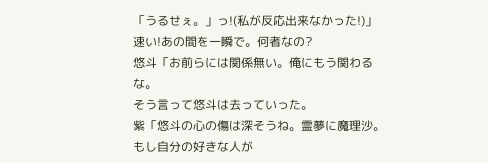「うるせぇ。」っ!(私が反応出来なかった!)」
速い!あの間を一瞬で。何者なの?
悠斗「お前らには関係無い。俺にもう関わるな。
そう言って悠斗は去っていった。
紫「悠斗の心の傷は深そうね。霊夢に魔理沙。もし自分の好きな人が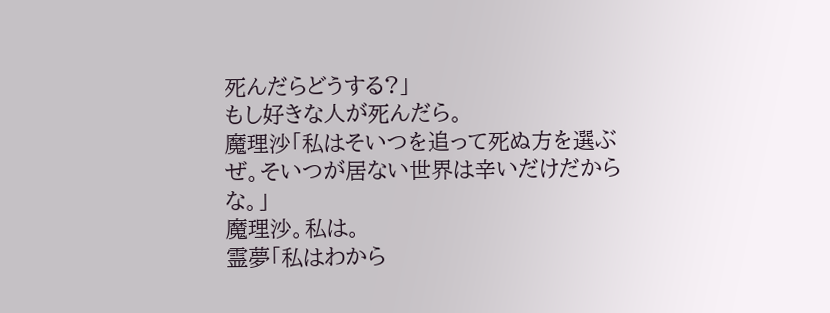死んだらどうする?」
もし好きな人が死んだら。
魔理沙「私はそいつを追って死ぬ方を選ぶぜ。そいつが居ない世界は辛いだけだからな。」
魔理沙。私は。
霊夢「私はわから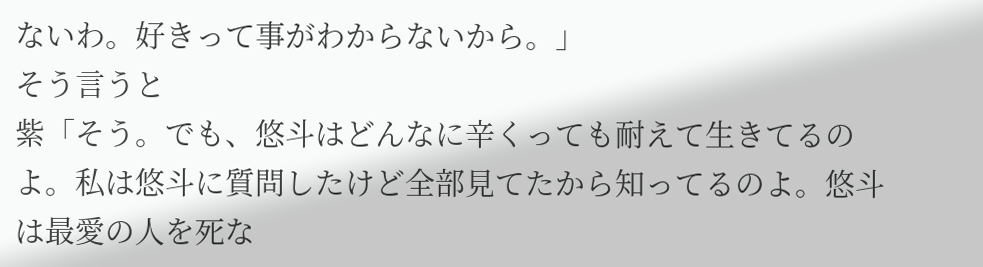ないわ。好きって事がわからないから。」
そう言うと
紫「そう。でも、悠斗はどんなに辛くっても耐えて生きてるのよ。私は悠斗に質問したけど全部見てたから知ってるのよ。悠斗は最愛の人を死な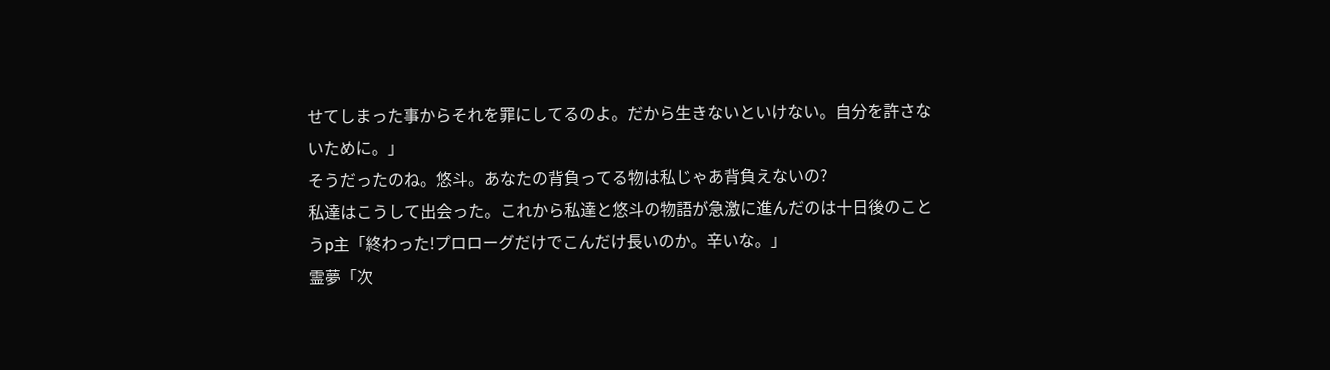せてしまった事からそれを罪にしてるのよ。だから生きないといけない。自分を許さないために。」
そうだったのね。悠斗。あなたの背負ってる物は私じゃあ背負えないの?
私達はこうして出会った。これから私達と悠斗の物語が急激に進んだのは十日後のこと
うp主「終わった!プロローグだけでこんだけ長いのか。辛いな。」
霊夢「次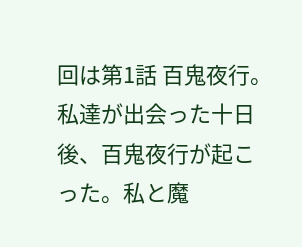回は第1話 百鬼夜行。私達が出会った十日後、百鬼夜行が起こった。私と魔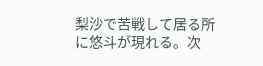梨沙で苦戦して居る所に悠斗が現れる。次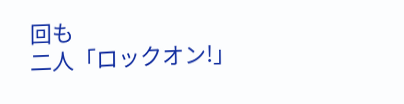回も
二人「ロックオン!」